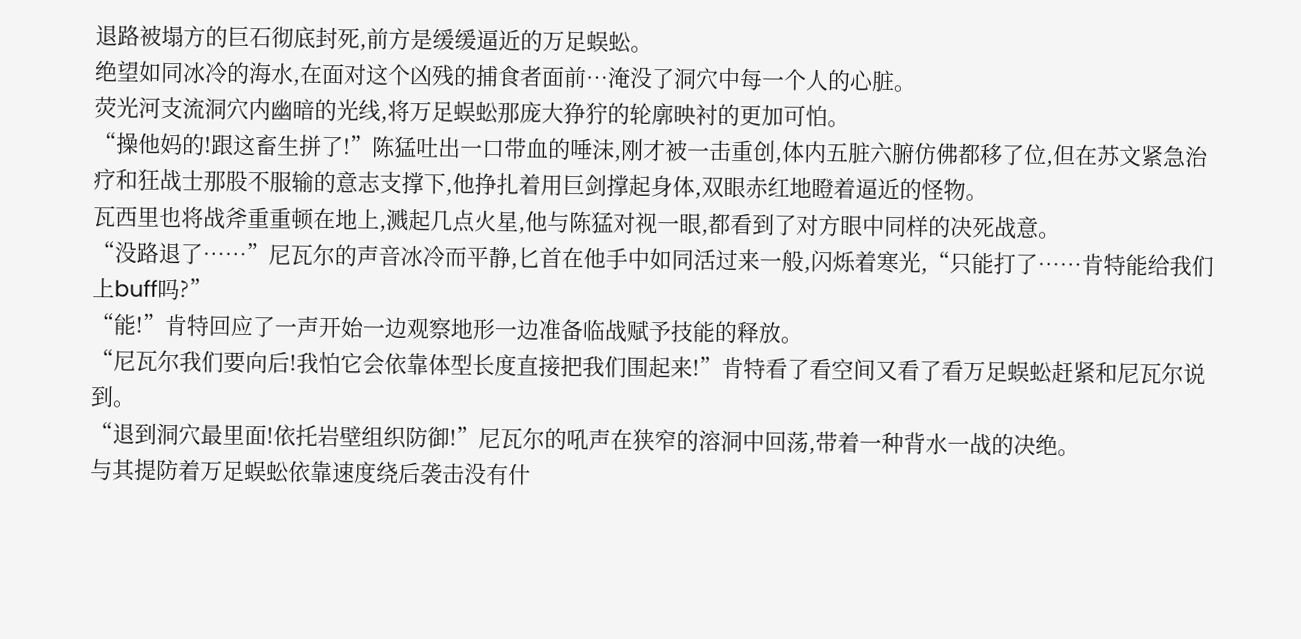退路被塌方的巨石彻底封死,前方是缓缓逼近的万足蜈蚣。
绝望如同冰冷的海水,在面对这个凶残的捕食者面前…淹没了洞穴中每一个人的心脏。
荧光河支流洞穴内幽暗的光线,将万足蜈蚣那庞大狰狞的轮廓映衬的更加可怕。
“操他妈的!跟这畜生拼了!”陈猛吐出一口带血的唾沫,刚才被一击重创,体内五脏六腑仿佛都移了位,但在苏文紧急治疗和狂战士那股不服输的意志支撑下,他挣扎着用巨剑撑起身体,双眼赤红地瞪着逼近的怪物。
瓦西里也将战斧重重顿在地上,溅起几点火星,他与陈猛对视一眼,都看到了对方眼中同样的决死战意。
“没路退了……”尼瓦尔的声音冰冷而平静,匕首在他手中如同活过来一般,闪烁着寒光,“只能打了……肯特能给我们上buff吗?”
“能!”肯特回应了一声开始一边观察地形一边准备临战赋予技能的释放。
“尼瓦尔我们要向后!我怕它会依靠体型长度直接把我们围起来!”肯特看了看空间又看了看万足蜈蚣赶紧和尼瓦尔说到。
“退到洞穴最里面!依托岩壁组织防御!”尼瓦尔的吼声在狭窄的溶洞中回荡,带着一种背水一战的决绝。
与其提防着万足蜈蚣依靠速度绕后袭击没有什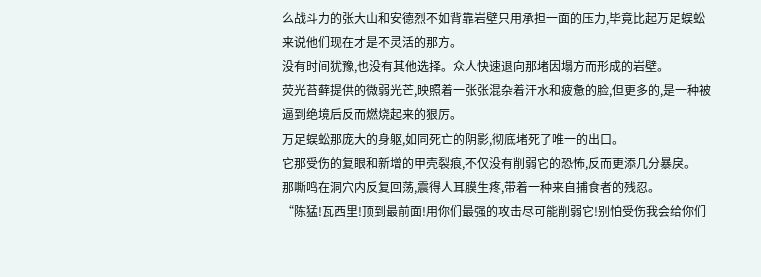么战斗力的张大山和安德烈不如背靠岩壁只用承担一面的压力,毕竟比起万足蜈蚣来说他们现在才是不灵活的那方。
没有时间犹豫,也没有其他选择。众人快速退向那堵因塌方而形成的岩壁。
荧光苔藓提供的微弱光芒,映照着一张张混杂着汗水和疲惫的脸,但更多的,是一种被逼到绝境后反而燃烧起来的狠厉。
万足蜈蚣那庞大的身躯,如同死亡的阴影,彻底堵死了唯一的出口。
它那受伤的复眼和新增的甲壳裂痕,不仅没有削弱它的恐怖,反而更添几分暴戾。
那嘶鸣在洞穴内反复回荡,震得人耳膜生疼,带着一种来自捕食者的残忍。
“陈猛!瓦西里!顶到最前面!用你们最强的攻击尽可能削弱它!别怕受伤我会给你们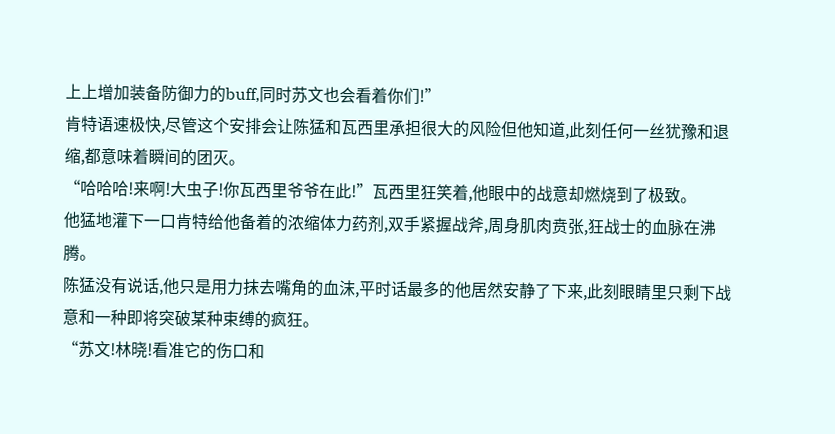上上增加装备防御力的buff,同时苏文也会看着你们!”
肯特语速极快,尽管这个安排会让陈猛和瓦西里承担很大的风险但他知道,此刻任何一丝犹豫和退缩,都意味着瞬间的团灭。
“哈哈哈!来啊!大虫子!你瓦西里爷爷在此!”瓦西里狂笑着,他眼中的战意却燃烧到了极致。
他猛地灌下一口肯特给他备着的浓缩体力药剂,双手紧握战斧,周身肌肉贲张,狂战士的血脉在沸腾。
陈猛没有说话,他只是用力抹去嘴角的血沫,平时话最多的他居然安静了下来,此刻眼睛里只剩下战意和一种即将突破某种束缚的疯狂。
“苏文!林晓!看准它的伤口和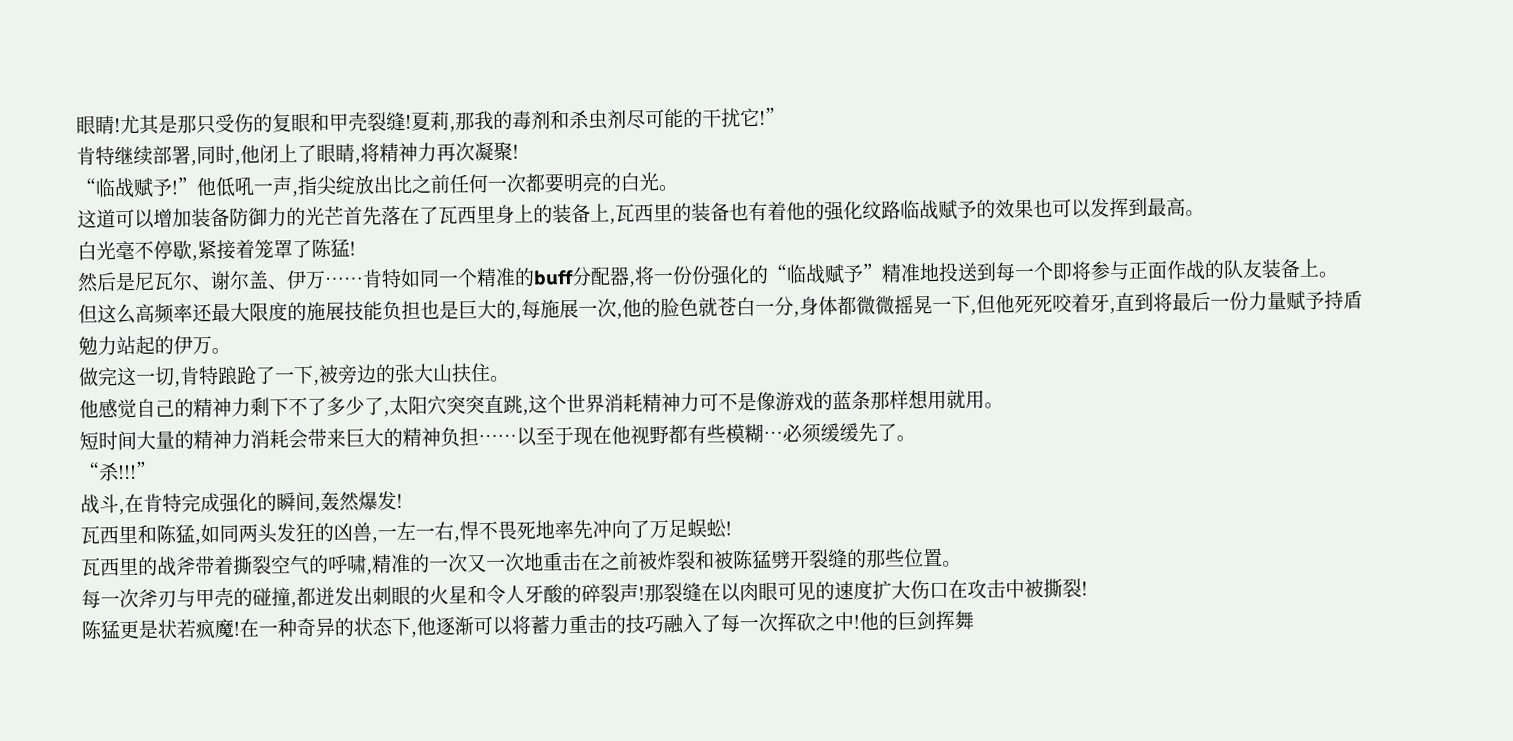眼睛!尤其是那只受伤的复眼和甲壳裂缝!夏莉,那我的毒剂和杀虫剂尽可能的干扰它!”
肯特继续部署,同时,他闭上了眼睛,将精神力再次凝聚!
“临战赋予!”他低吼一声,指尖绽放出比之前任何一次都要明亮的白光。
这道可以增加装备防御力的光芒首先落在了瓦西里身上的装备上,瓦西里的装备也有着他的强化纹路临战赋予的效果也可以发挥到最高。
白光毫不停歇,紧接着笼罩了陈猛!
然后是尼瓦尔、谢尔盖、伊万……肯特如同一个精准的buff分配器,将一份份强化的“临战赋予”精准地投送到每一个即将参与正面作战的队友装备上。
但这么高频率还最大限度的施展技能负担也是巨大的,每施展一次,他的脸色就苍白一分,身体都微微摇晃一下,但他死死咬着牙,直到将最后一份力量赋予持盾勉力站起的伊万。
做完这一切,肯特踉跄了一下,被旁边的张大山扶住。
他感觉自己的精神力剩下不了多少了,太阳穴突突直跳,这个世界消耗精神力可不是像游戏的蓝条那样想用就用。
短时间大量的精神力消耗会带来巨大的精神负担……以至于现在他视野都有些模糊…必须缓缓先了。
“杀!!!”
战斗,在肯特完成强化的瞬间,轰然爆发!
瓦西里和陈猛,如同两头发狂的凶兽,一左一右,悍不畏死地率先冲向了万足蜈蚣!
瓦西里的战斧带着撕裂空气的呼啸,精准的一次又一次地重击在之前被炸裂和被陈猛劈开裂缝的那些位置。
每一次斧刃与甲壳的碰撞,都迸发出刺眼的火星和令人牙酸的碎裂声!那裂缝在以肉眼可见的速度扩大伤口在攻击中被撕裂!
陈猛更是状若疯魔!在一种奇异的状态下,他逐渐可以将蓄力重击的技巧融入了每一次挥砍之中!他的巨剑挥舞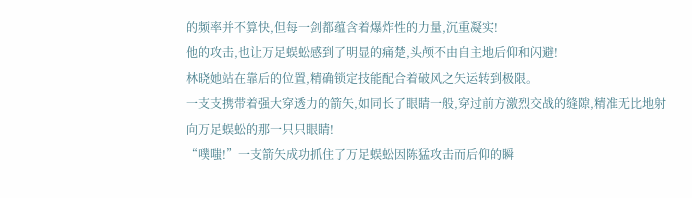的频率并不算快,但每一剑都蕴含着爆炸性的力量,沉重凝实!
他的攻击,也让万足蜈蚣感到了明显的痛楚,头颅不由自主地后仰和闪避!
林晓她站在靠后的位置,精确锁定技能配合着破风之矢运转到极限。
一支支携带着强大穿透力的箭矢,如同长了眼睛一般,穿过前方激烈交战的缝隙,精准无比地射向万足蜈蚣的那一只只眼睛!
“噗嗤!”一支箭矢成功抓住了万足蜈蚣因陈猛攻击而后仰的瞬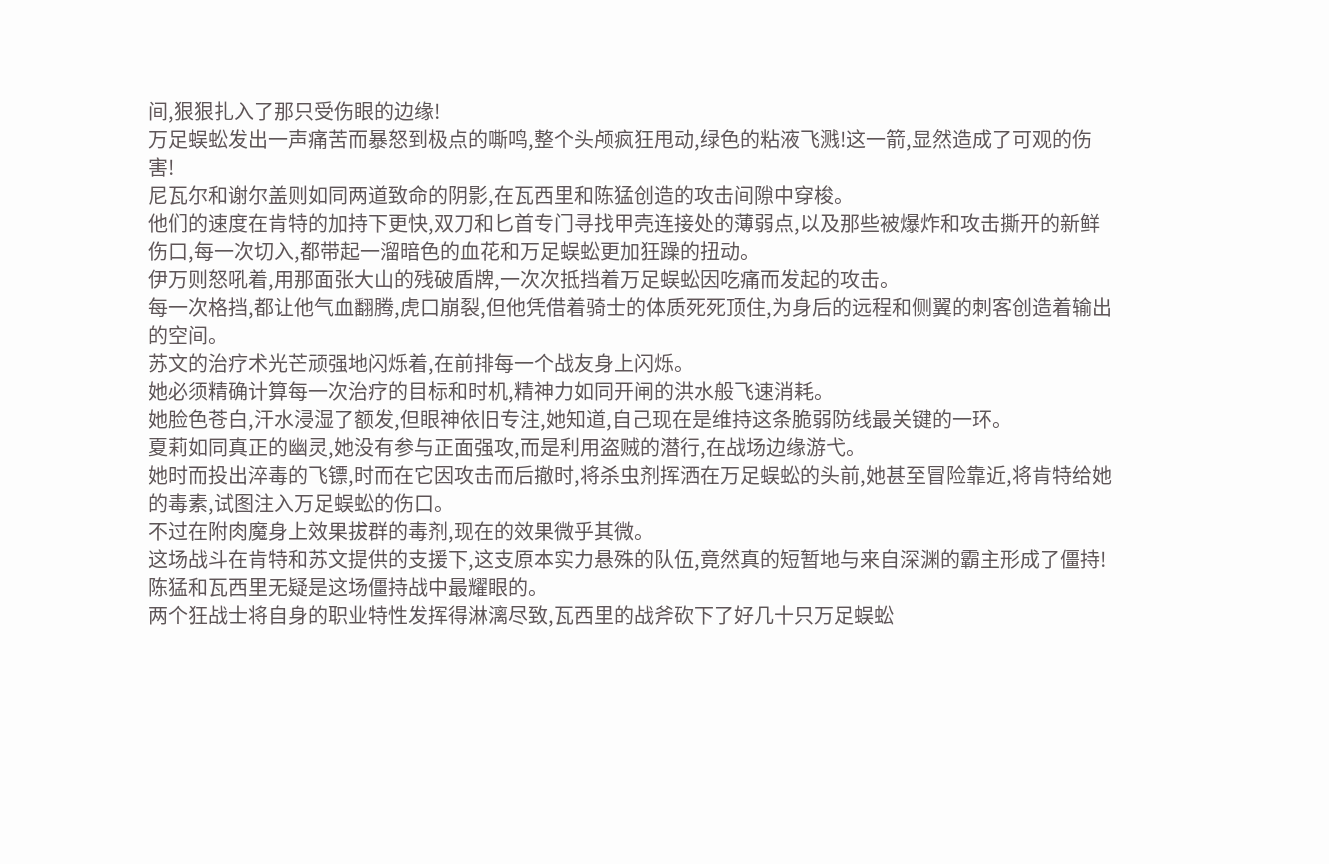间,狠狠扎入了那只受伤眼的边缘!
万足蜈蚣发出一声痛苦而暴怒到极点的嘶鸣,整个头颅疯狂甩动,绿色的粘液飞溅!这一箭,显然造成了可观的伤害!
尼瓦尔和谢尔盖则如同两道致命的阴影,在瓦西里和陈猛创造的攻击间隙中穿梭。
他们的速度在肯特的加持下更快,双刀和匕首专门寻找甲壳连接处的薄弱点,以及那些被爆炸和攻击撕开的新鲜伤口,每一次切入,都带起一溜暗色的血花和万足蜈蚣更加狂躁的扭动。
伊万则怒吼着,用那面张大山的残破盾牌,一次次抵挡着万足蜈蚣因吃痛而发起的攻击。
每一次格挡,都让他气血翻腾,虎口崩裂,但他凭借着骑士的体质死死顶住,为身后的远程和侧翼的刺客创造着输出的空间。
苏文的治疗术光芒顽强地闪烁着,在前排每一个战友身上闪烁。
她必须精确计算每一次治疗的目标和时机,精神力如同开闸的洪水般飞速消耗。
她脸色苍白,汗水浸湿了额发,但眼神依旧专注,她知道,自己现在是维持这条脆弱防线最关键的一环。
夏莉如同真正的幽灵,她没有参与正面强攻,而是利用盗贼的潜行,在战场边缘游弋。
她时而投出淬毒的飞镖,时而在它因攻击而后撤时,将杀虫剂挥洒在万足蜈蚣的头前,她甚至冒险靠近,将肯特给她的毒素,试图注入万足蜈蚣的伤口。
不过在附肉魔身上效果拔群的毒剂,现在的效果微乎其微。
这场战斗在肯特和苏文提供的支援下,这支原本实力悬殊的队伍,竟然真的短暂地与来自深渊的霸主形成了僵持!
陈猛和瓦西里无疑是这场僵持战中最耀眼的。
两个狂战士将自身的职业特性发挥得淋漓尽致,瓦西里的战斧砍下了好几十只万足蜈蚣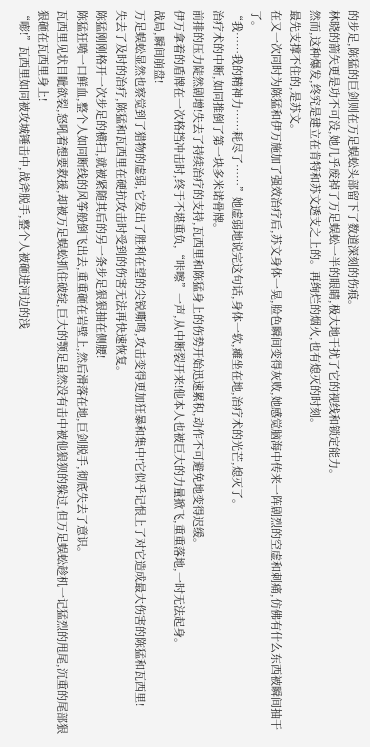的步足,陈猛的巨剑则在万足蜈蚣头部留下了数道深刻的伤痕。
林晓的箭矢更是功不可没,她几乎废掉了万足蜈蚣一半的眼睛,极大地干扰了它的视线和锁定能力。
然而,这种爆发,终究是建立在肯特和苏文透支之上的。再绚烂的烟火,也有熄灭的时刻。
最先支撑不住的,是苏文。
在又一次同时为陈猛和伊万施加了强效治疗后,苏文身体一晃,脸色瞬间变得灰败,她感觉脑海中传来一阵剧烈的空虚和刺痛,仿佛有什么东西被瞬间抽干了。
“我……我的精神力……耗尽了……”她虚弱地说完这句话,身体一软,瘫坐在地,治疗术的光芒,熄灭了。
治疗术的中断,如同推倒了第一块多米诺骨牌。
前排的压力陡然剧增!失去了持续治疗的支持,瓦西里和陈猛身上的伤势开始迅速累积,动作不可避免地变得迟缓。
伊万拿着的盾牌在一次格挡冲击时,终于不堪重负,“咔嚓”一声,从中断裂开来!他本人也被巨大的力量掀飞,重重落地,一时无法起身。
战局,瞬间崩盘!
万足蜈蚣显然也察觉到了猎物的虚弱,它发出了胜利在望的尖锐嘶鸣,攻击变得更加狂暴和集中!它似乎记恨上了对它造成最大伤害的陈猛和瓦西里!
失去了及时的治疗,陈猛和瓦西里在硬抗攻击时受到的伤害无法再快速恢复。
陈猛刚刚格开一次步足的横扫,就被紧随其后的另一条步足狠狠抽在侧腰!
陈猛狂喷一口鲜血,整个人如同断线的风筝般倒飞出去,重重砸在岩壁上,然后滑落在地,巨剑脱手,彻底失去了意识。
瓦西里见状目眦欲裂,怒吼着想要救援,却被万足蜈蚣抓住破绽,巨大的颚足虽然没有击中被他狼狈的躲过,但万足蜈蚣趁机一记猛烈的甩尾,沉重的尾部狠狠砸在瓦西里身上!
“嘭!”瓦西里如同被攻城锤击中,战斧脱手,整个人被砸进河边的浅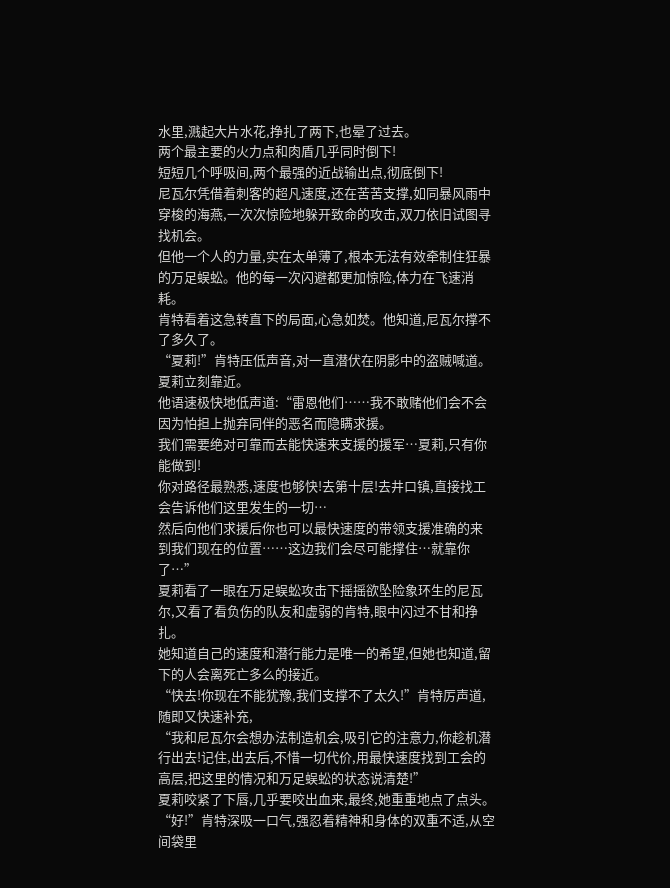水里,溅起大片水花,挣扎了两下,也晕了过去。
两个最主要的火力点和肉盾几乎同时倒下!
短短几个呼吸间,两个最强的近战输出点,彻底倒下!
尼瓦尔凭借着刺客的超凡速度,还在苦苦支撑,如同暴风雨中穿梭的海燕,一次次惊险地躲开致命的攻击,双刀依旧试图寻找机会。
但他一个人的力量,实在太单薄了,根本无法有效牵制住狂暴的万足蜈蚣。他的每一次闪避都更加惊险,体力在飞速消耗。
肯特看着这急转直下的局面,心急如焚。他知道,尼瓦尔撑不了多久了。
“夏莉!”肯特压低声音,对一直潜伏在阴影中的盗贼喊道。
夏莉立刻靠近。
他语速极快地低声道:“雷恩他们……我不敢赌他们会不会因为怕担上抛弃同伴的恶名而隐瞒求援。
我们需要绝对可靠而去能快速来支援的援军…夏莉,只有你能做到!
你对路径最熟悉,速度也够快!去第十层!去井口镇,直接找工会告诉他们这里发生的一切…
然后向他们求援后你也可以最快速度的带领支援准确的来到我们现在的位置……这边我们会尽可能撑住…就靠你了…”
夏莉看了一眼在万足蜈蚣攻击下摇摇欲坠险象环生的尼瓦尔,又看了看负伤的队友和虚弱的肯特,眼中闪过不甘和挣扎。
她知道自己的速度和潜行能力是唯一的希望,但她也知道,留下的人会离死亡多么的接近。
“快去!你现在不能犹豫,我们支撑不了太久!”肯特厉声道,随即又快速补充,
“我和尼瓦尔会想办法制造机会,吸引它的注意力,你趁机潜行出去!记住,出去后,不惜一切代价,用最快速度找到工会的高层,把这里的情况和万足蜈蚣的状态说清楚!”
夏莉咬紧了下唇,几乎要咬出血来,最终,她重重地点了点头。
“好!”肯特深吸一口气,强忍着精神和身体的双重不适,从空间袋里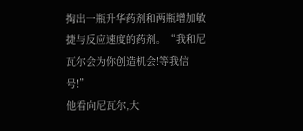掏出一瓶升华药剂和两瓶增加敏捷与反应速度的药剂。“我和尼瓦尔会为你创造机会!等我信号!”
他看向尼瓦尔,大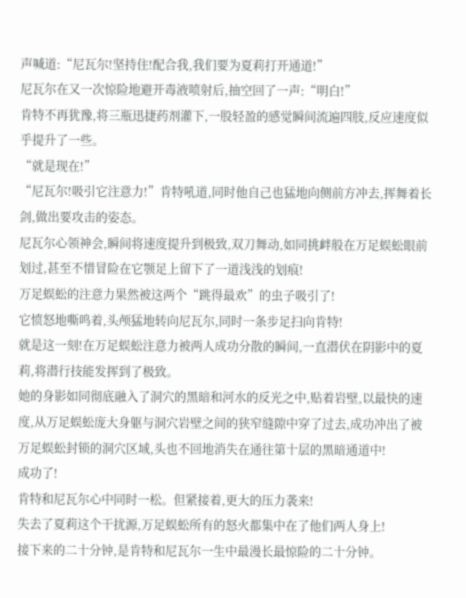声喊道:“尼瓦尔!坚持住!配合我,我们要为夏莉打开通道!”
尼瓦尔在又一次惊险地避开毒液喷射后,抽空回了一声:“明白!”
肯特不再犹豫,将三瓶迅捷药剂灌下,一股轻盈的感觉瞬间流遍四肢,反应速度似乎提升了一些。
“就是现在!”
“尼瓦尔!吸引它注意力!”肯特吼道,同时他自己也猛地向侧前方冲去,挥舞着长剑,做出要攻击的姿态。
尼瓦尔心领神会,瞬间将速度提升到极致,双刀舞动,如同挑衅般在万足蜈蚣眼前划过,甚至不惜冒险在它颚足上留下了一道浅浅的划痕!
万足蜈蚣的注意力果然被这两个“跳得最欢”的虫子吸引了!
它愤怒地嘶鸣着,头颅猛地转向尼瓦尔,同时一条步足扫向肯特!
就是这一刻!在万足蜈蚣注意力被两人成功分散的瞬间,一直潜伏在阴影中的夏莉,将潜行技能发挥到了极致。
她的身影如同彻底融入了洞穴的黑暗和河水的反光之中,贴着岩壁,以最快的速度,从万足蜈蚣庞大身躯与洞穴岩壁之间的狭窄缝隙中穿了过去,成功冲出了被万足蜈蚣封锁的洞穴区域,头也不回地消失在通往第十层的黑暗通道中!
成功了!
肯特和尼瓦尔心中同时一松。但紧接着,更大的压力袭来!
失去了夏莉这个干扰源,万足蜈蚣所有的怒火都集中在了他们两人身上!
接下来的二十分钟,是肯特和尼瓦尔一生中最漫长最惊险的二十分钟。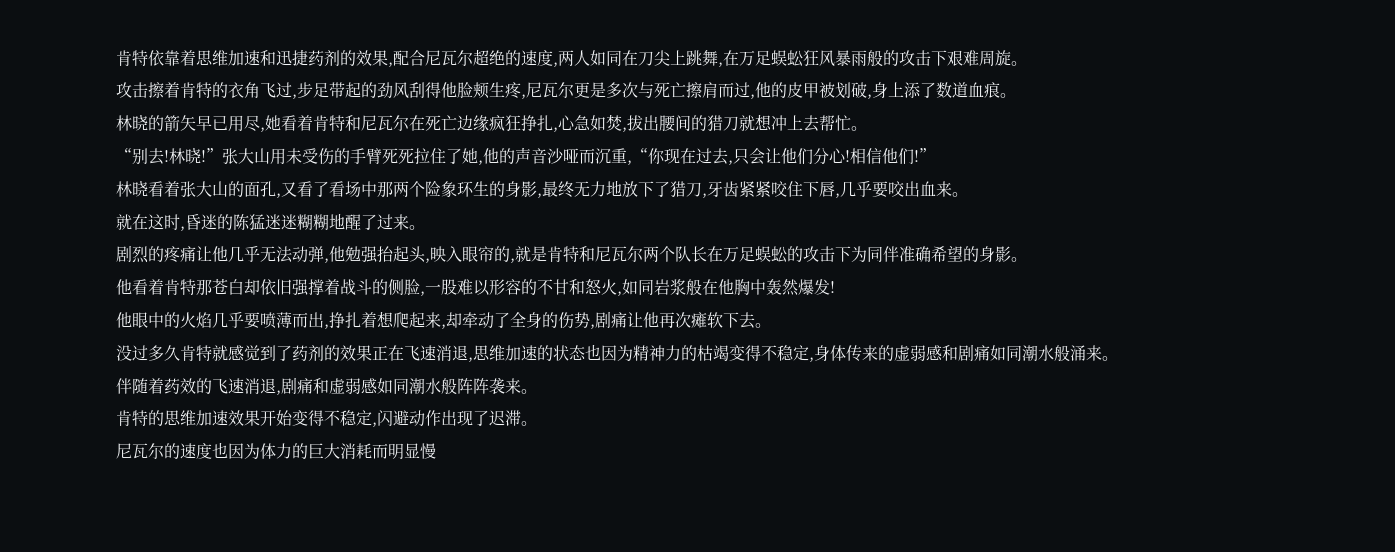肯特依靠着思维加速和迅捷药剂的效果,配合尼瓦尔超绝的速度,两人如同在刀尖上跳舞,在万足蜈蚣狂风暴雨般的攻击下艰难周旋。
攻击擦着肯特的衣角飞过,步足带起的劲风刮得他脸颊生疼,尼瓦尔更是多次与死亡擦肩而过,他的皮甲被划破,身上添了数道血痕。
林晓的箭矢早已用尽,她看着肯特和尼瓦尔在死亡边缘疯狂挣扎,心急如焚,拔出腰间的猎刀就想冲上去帮忙。
“别去!林晓!”张大山用未受伤的手臂死死拉住了她,他的声音沙哑而沉重,“你现在过去,只会让他们分心!相信他们!”
林晓看着张大山的面孔,又看了看场中那两个险象环生的身影,最终无力地放下了猎刀,牙齿紧紧咬住下唇,几乎要咬出血来。
就在这时,昏迷的陈猛迷迷糊糊地醒了过来。
剧烈的疼痛让他几乎无法动弹,他勉强抬起头,映入眼帘的,就是肯特和尼瓦尔两个队长在万足蜈蚣的攻击下为同伴准确希望的身影。
他看着肯特那苍白却依旧强撑着战斗的侧脸,一股难以形容的不甘和怒火,如同岩浆般在他胸中轰然爆发!
他眼中的火焰几乎要喷薄而出,挣扎着想爬起来,却牵动了全身的伤势,剧痛让他再次瘫软下去。
没过多久肯特就感觉到了药剂的效果正在飞速消退,思维加速的状态也因为精神力的枯竭变得不稳定,身体传来的虚弱感和剧痛如同潮水般涌来。
伴随着药效的飞速消退,剧痛和虚弱感如同潮水般阵阵袭来。
肯特的思维加速效果开始变得不稳定,闪避动作出现了迟滞。
尼瓦尔的速度也因为体力的巨大消耗而明显慢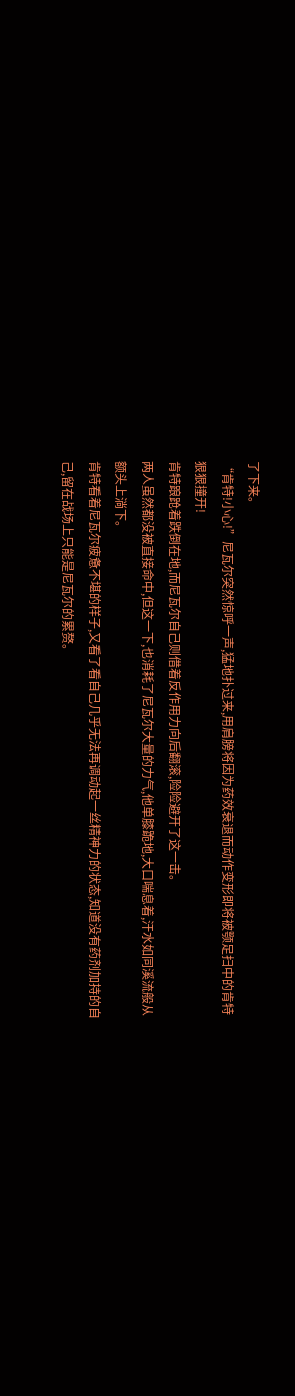了下来。
“肯特!小心!”尼瓦尔突然惊呼一声,猛地扑过来,用肩膀将因为药效衰退而动作变形即将被颚足扫中的肯特狠狠撞开!
肯特踉跄着跌倒在地,而尼瓦尔自己则借着反作用力向后翻滚,险险避开了这一击。
两人虽然都没被直接命中,但这一下,也消耗了尼瓦尔大量的力气,他单膝跪地,大口喘息着,汗水如同溪流般从额头上淌下。
肯特看着尼瓦尔疲惫不堪的样子,又看了看自己几乎无法再调动起一丝精神力的状态,知道没有药剂加持的自己,留在战场上只能是尼瓦尔的累赘。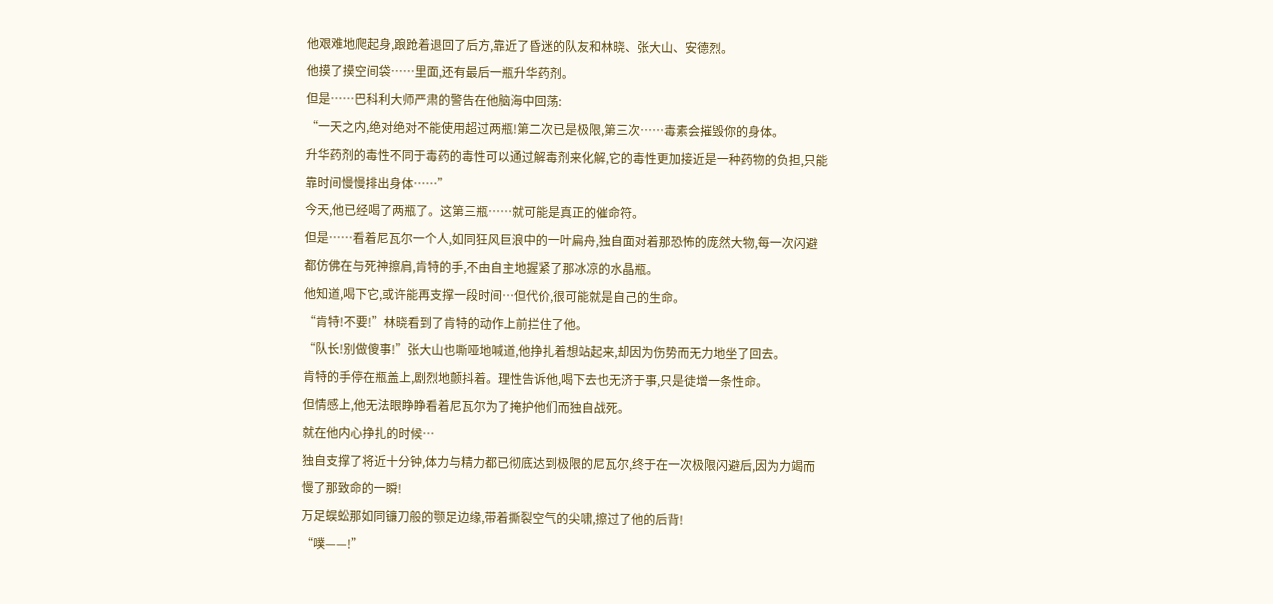他艰难地爬起身,踉跄着退回了后方,靠近了昏迷的队友和林晓、张大山、安德烈。
他摸了摸空间袋……里面,还有最后一瓶升华药剂。
但是……巴科利大师严肃的警告在他脑海中回荡:
“一天之内,绝对绝对不能使用超过两瓶!第二次已是极限,第三次……毒素会摧毁你的身体。
升华药剂的毒性不同于毒药的毒性可以通过解毒剂来化解,它的毒性更加接近是一种药物的负担,只能靠时间慢慢排出身体……”
今天,他已经喝了两瓶了。这第三瓶……就可能是真正的催命符。
但是……看着尼瓦尔一个人,如同狂风巨浪中的一叶扁舟,独自面对着那恐怖的庞然大物,每一次闪避都仿佛在与死神擦肩,肯特的手,不由自主地握紧了那冰凉的水晶瓶。
他知道,喝下它,或许能再支撑一段时间…但代价,很可能就是自己的生命。
“肯特!不要!”林晓看到了肯特的动作上前拦住了他。
“队长!别做傻事!”张大山也嘶哑地喊道,他挣扎着想站起来,却因为伤势而无力地坐了回去。
肯特的手停在瓶盖上,剧烈地颤抖着。理性告诉他,喝下去也无济于事,只是徒增一条性命。
但情感上,他无法眼睁睁看着尼瓦尔为了掩护他们而独自战死。
就在他内心挣扎的时候…
独自支撑了将近十分钟,体力与精力都已彻底达到极限的尼瓦尔,终于在一次极限闪避后,因为力竭而慢了那致命的一瞬!
万足蜈蚣那如同镰刀般的颚足边缘,带着撕裂空气的尖啸,擦过了他的后背!
“噗——!”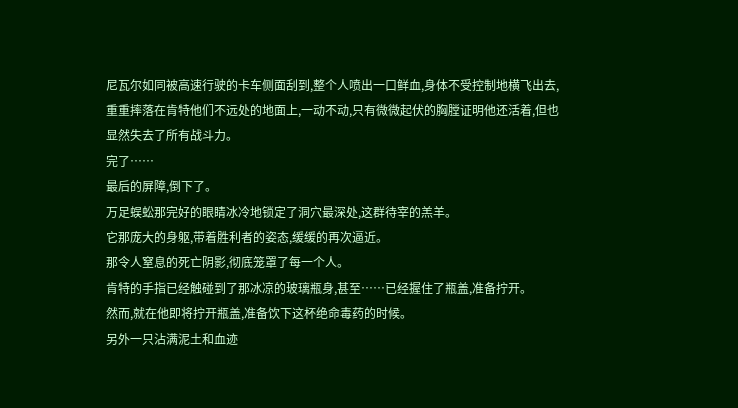尼瓦尔如同被高速行驶的卡车侧面刮到,整个人喷出一口鲜血,身体不受控制地横飞出去,重重摔落在肯特他们不远处的地面上,一动不动,只有微微起伏的胸膛证明他还活着,但也显然失去了所有战斗力。
完了……
最后的屏障,倒下了。
万足蜈蚣那完好的眼睛冰冷地锁定了洞穴最深处,这群待宰的羔羊。
它那庞大的身躯,带着胜利者的姿态,缓缓的再次逼近。
那令人窒息的死亡阴影,彻底笼罩了每一个人。
肯特的手指已经触碰到了那冰凉的玻璃瓶身,甚至……已经握住了瓶盖,准备拧开。
然而,就在他即将拧开瓶盖,准备饮下这杯绝命毒药的时候。
另外一只沾满泥土和血迹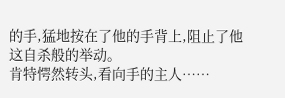的手,猛地按在了他的手背上,阻止了他这自杀般的举动。
肯特愕然转头,看向手的主人……